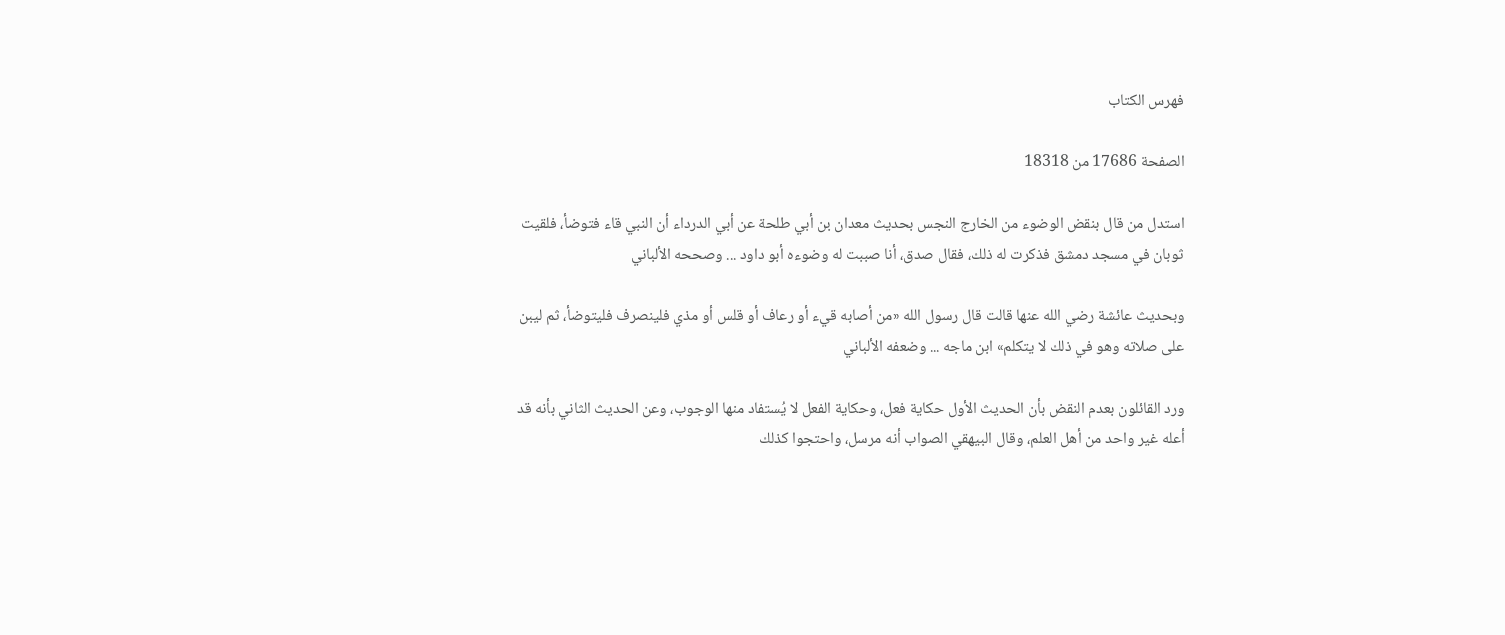فهرس الكتاب

الصفحة 17686 من 18318

استدل من قال بنقض الوضوء من الخارج النجس بحديث معدان بن أبي طلحة عن أبي الدرداء أن النبي قاء فتوضأ، فلقيت ثوبان في مسجد دمشق فذكرت له ذلك، فقال صدق، أنا صببت له وضوءه أبو داود ... وصححه الألباني

وبحديث عائشة رضي الله عنها قالت قال رسول الله «من أصابه قيء أو رعاف أو قلس أو مذي فلينصرف فليتوضأ، ثم ليبن على صلاته وهو في ذلك لا يتكلم» ابن ماجه ... وضعفه الألباني

ورد القائلون بعدم النقض بأن الحديث الأول حكاية فعل، وحكاية الفعل لا يُستفاد منها الوجوب، وعن الحديث الثاني بأنه قد أعله غير واحد من أهل العلم، وقال البيهقي الصواب أنه مرسل، واحتجوا كذلك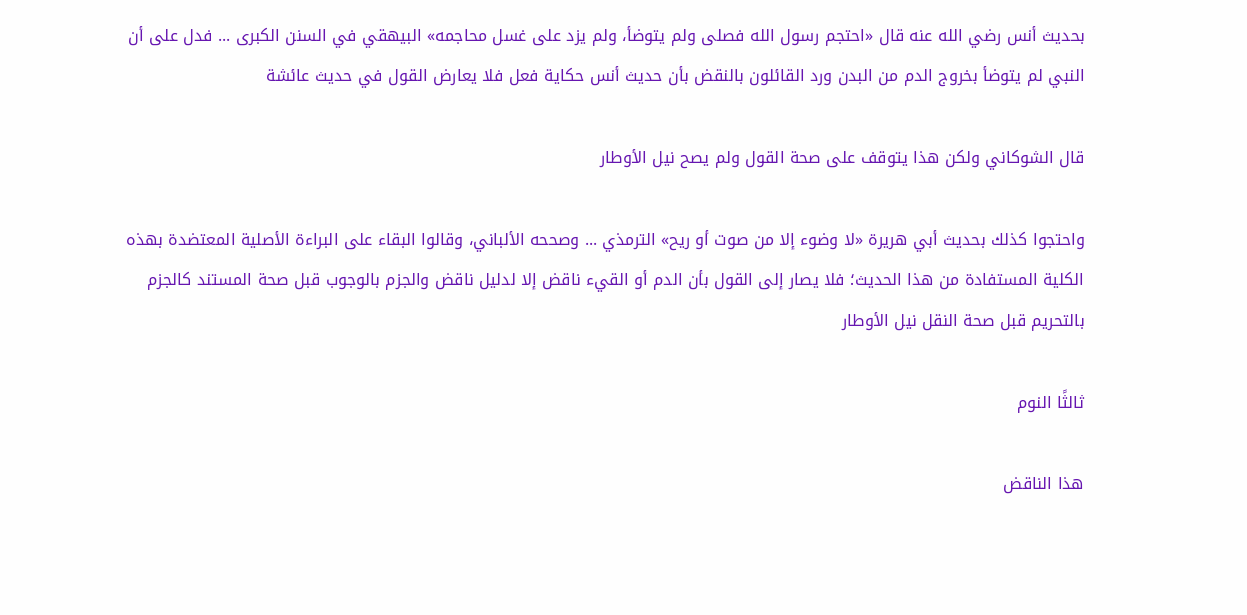بحديث أنس رضي الله عنه قال «احتجم رسول الله فصلى ولم يتوضأ، ولم يزد على غسل محاجمه» البيهقي في السنن الكبرى ... فدل على أن النبي لم يتوضأ بخروج الدم من البدن ورد القائلون بالنقض بأن حديث أنس حكاية فعل فلا يعارض القول في حديث عائشة

قال الشوكاني ولكن هذا يتوقف على صحة القول ولم يصح نيل الأوطار

واحتجوا كذلك بحديث أبي هريرة «لا وضوء إلا من صوت أو ريح» الترمذي ... وصححه الألباني، وقالوا البقاء على البراءة الأصلية المعتضدة بهذه الكلية المستفادة من هذا الحديث؛ فلا يصار إلى القول بأن الدم أو القيء ناقض إلا لدليل ناقض والجزم بالوجوب قبل صحة المستند كالجزم بالتحريم قبل صحة النقل نيل الأوطار

ثالثًا النوم

هذا الناقض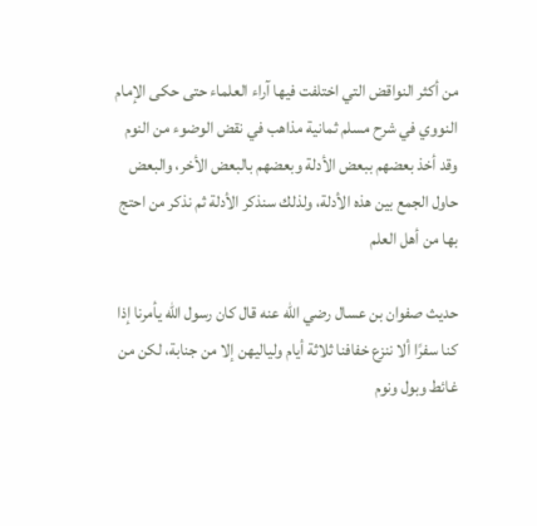من أكثر النواقض التي اختلفت فيها آراء العلماء حتى حكى الإمام النووي في شرح مسلم ثمانية مذاهب في نقض الوضوء من النوم وقد أخذ بعضهم ببعض الأدلة وبعضهم بالبعض الأخر، والبعض حاول الجمع بين هذه الأدلة، ولذلك سنذكر الأدلة ثم نذكر من احتج بها من أهل العلم

حديث صفوان بن عسال رضي الله عنه قال كان رسول الله يأمرنا إذا كنا سفرًا ألا ننزع خفافنا ثلاثة أيام ولياليهن إلا من جنابة، لكن من غائط وبول ونوم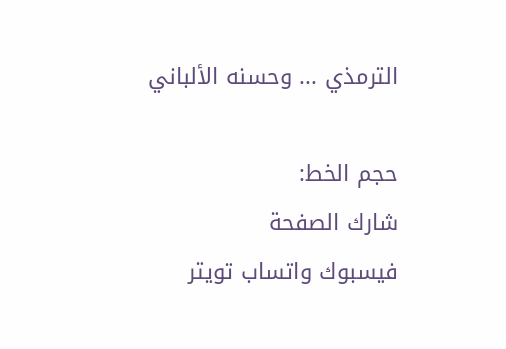الترمذي ... وحسنه الألباني

حجم الخط:
شارك الصفحة
فيسبوك واتساب تويتر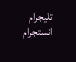تليجرام انستجرام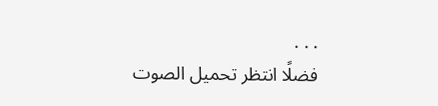. . .
فضلًا انتظر تحميل الصوت